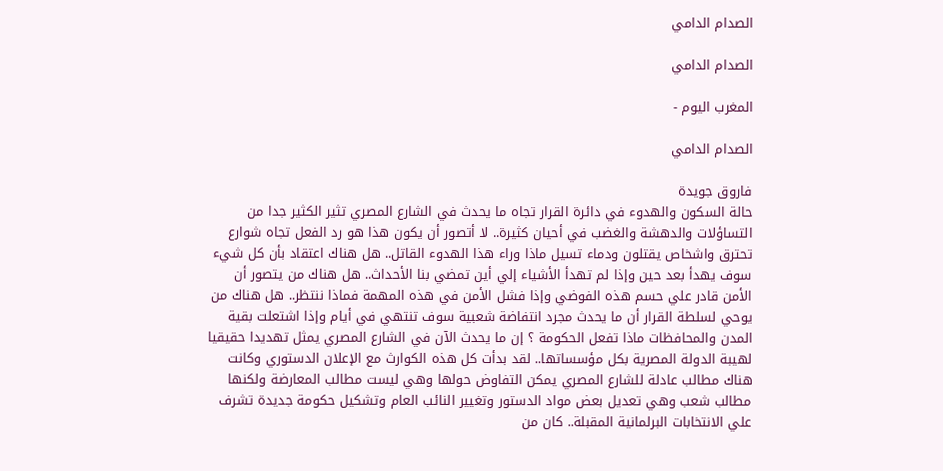الصدام الدامي

الصدام الدامي

المغرب اليوم -

الصدام الدامي

فاروق جويدة
حالة السكون والهدوء في دائرة القرار تجاه ما يحدث في الشارع المصري تثير الكثير جدا من التساؤلات والدهشة والغضب في أحيان كثيرة.. لا أتصور أن يكون هذا هو رد الفعل تجاه شوارع تحترق واشخاص يقتلون ودماء تسيل ماذا وراء هذا الهدوء القاتل.. هل هناك اعتقاد بأن كل شيء سوف يهدأ بعد حين وإذا لم تهدأ الأشياء إلي أين تمضي بنا الأحداث.. هل هناك من يتصور أن الأمن قادر علي حسم هذه الفوضي وإذا فشل الأمن في هذه المهمة فماذا ننتظر.. هل هناك من يوحي لسلطة القرار أن ما يحدث مجرد انتفاضة شعبية سوف تنتهي في أيام وإذا اشتعلت بقية المدن والمحافظات ماذا تفعل الحكومة ؟ إن ما يحدث الآن في الشارع المصري يمثل تهديدا حقيقيا لهيبة الدولة المصرية بكل مؤسساتها.. لقد بدأت كل هذه الكوارث مع الإعلان الدستوري وكانت هناك مطالب عادلة للشارع المصري يمكن التفاوض حولها وهي ليست مطالب المعارضة ولكنها مطالب شعب وهي تعديل بعض مواد الدستور وتغيير النائب العام وتشكيل حكومة جديدة تشرف علي الانتخابات البرلمانية المقبلة.. كان من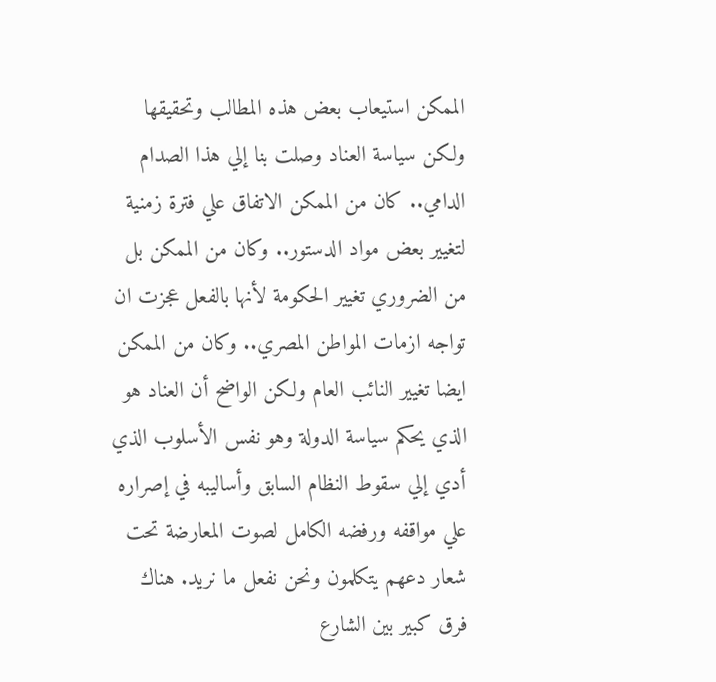الممكن استيعاب بعض هذه المطالب وتحقيقها ولكن سياسة العناد وصلت بنا إلي هذا الصدام الدامي.. كان من الممكن الاتفاق علي فترة زمنية لتغيير بعض مواد الدستور.. وكان من الممكن بل من الضروري تغيير الحكومة لأنها بالفعل عجزت ان تواجه ازمات المواطن المصري.. وكان من الممكن ايضا تغيير النائب العام ولكن الواضح أن العناد هو الذي يحكم سياسة الدولة وهو نفس الأسلوب الذي أدي إلي سقوط النظام السابق وأساليبه في إصراره علي مواقفه ورفضه الكامل لصوت المعارضة تحت شعار دعهم يتكلمون ونحن نفعل ما نريد. هناك فرق كبير بين الشارع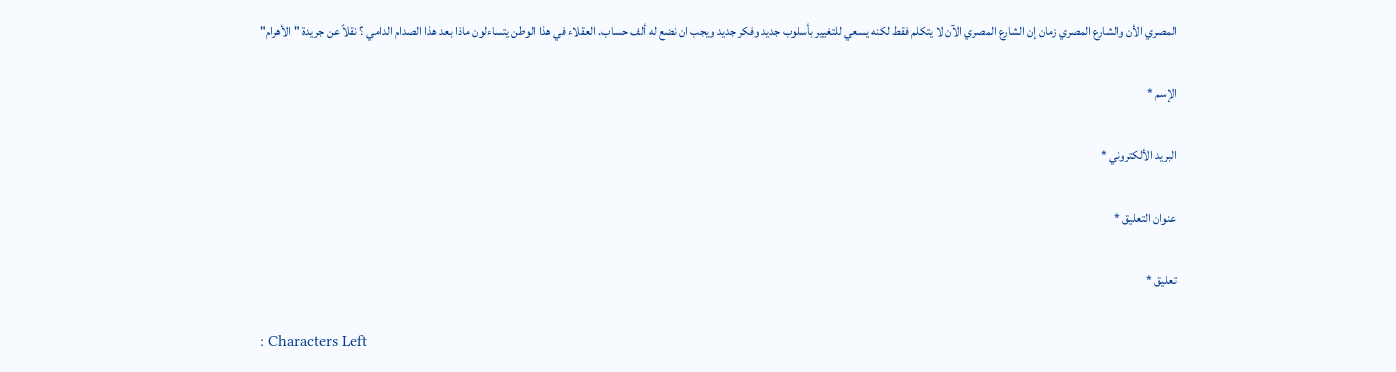المصري الأن والشارع المصري زمان إن الشارع المصري الآن لا يتكلم فقط لكنه يسعي للتغيير بأسلوب جديد وفكر جديد ويجب ان نضع له ألف حساب. العقلاء في هذا الوطن يتساءلون ماذا بعد هذا الصدام الدامي ؟ نقلاً عن جريدة "الأهرام"

الإسم *

البريد الألكتروني *

عنوان التعليق *

تعليق *

: Characters Left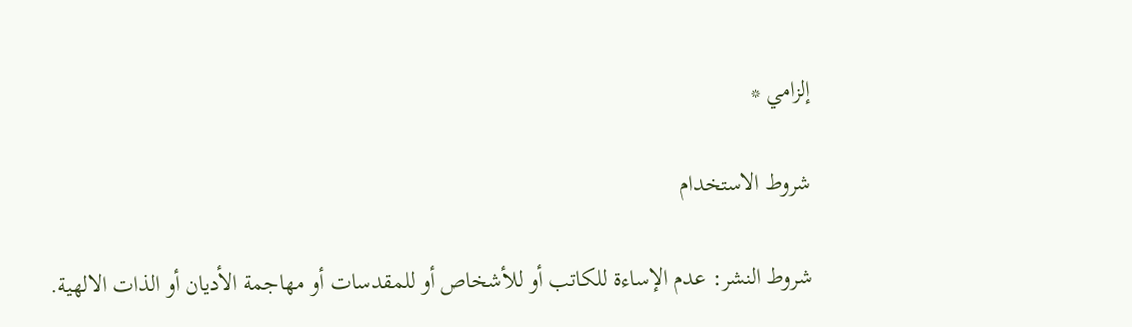إلزامي *

شروط الاستخدام

شروط النشر: عدم الإساءة للكاتب أو للأشخاص أو للمقدسات أو مهاجمة الأديان أو الذات الالهية.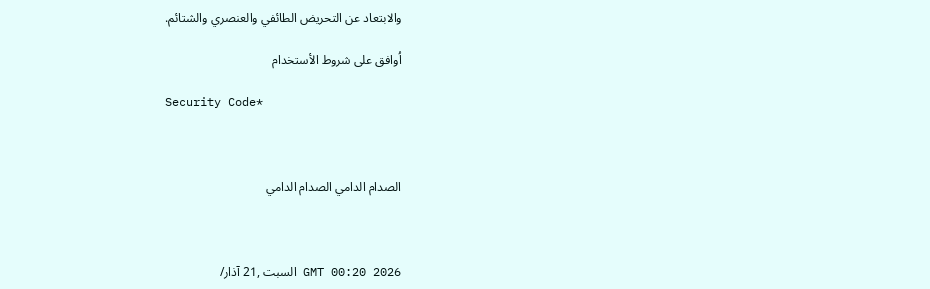والابتعاد عن التحريض الطائفي والعنصري والشتائم.

اُوافق على شروط الأستخدام

Security Code*



الصدام الدامي الصدام الدامي



GMT 00:20 2026 السبت ,21 آذار/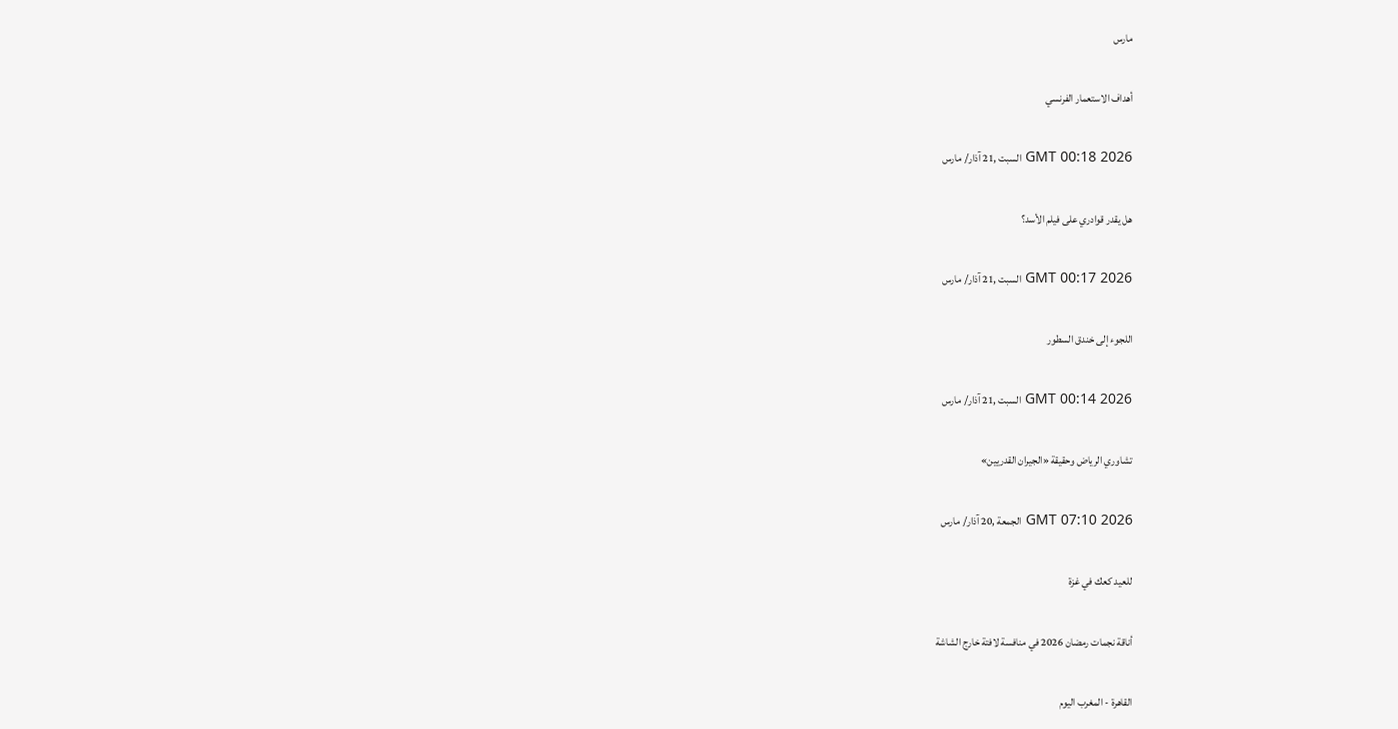مارس

أهداف الاستعمار الفرنسي

GMT 00:18 2026 السبت ,21 آذار/ مارس

هل يقدر قوادري على فيلم الأسد؟

GMT 00:17 2026 السبت ,21 آذار/ مارس

اللجوء إلى خندق السطور

GMT 00:14 2026 السبت ,21 آذار/ مارس

تشاوري الرياض وحقيقة «الجيران القدريين»

GMT 07:10 2026 الجمعة ,20 آذار/ مارس

للعيد كعك في غزة

أناقة نجمات رمضان 2026 في منافسة لافتة خارج الشاشة

القاهرة - المغرب اليوم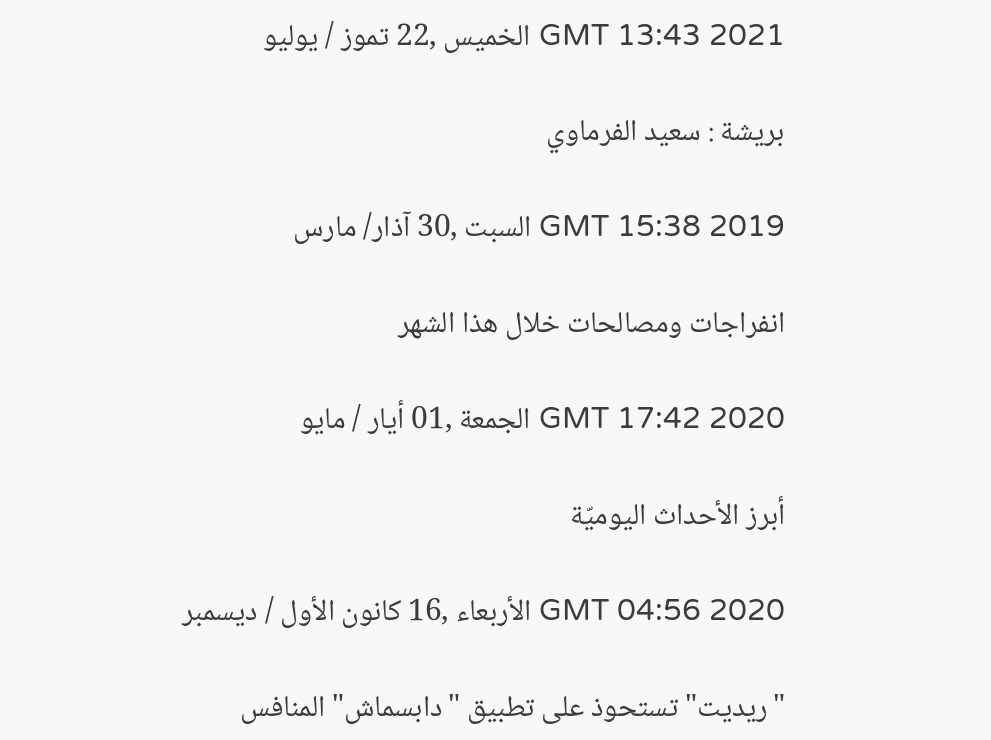GMT 13:43 2021 الخميس ,22 تموز / يوليو

بريشة : سعيد الفرماوي

GMT 15:38 2019 السبت ,30 آذار/ مارس

انفراجات ومصالحات خلال هذا الشهر

GMT 17:42 2020 الجمعة ,01 أيار / مايو

أبرز الأحداث اليوميّة

GMT 04:56 2020 الأربعاء ,16 كانون الأول / ديسمبر

"ريديت" تستحوذ على تطبيق "دابسماش" المنافس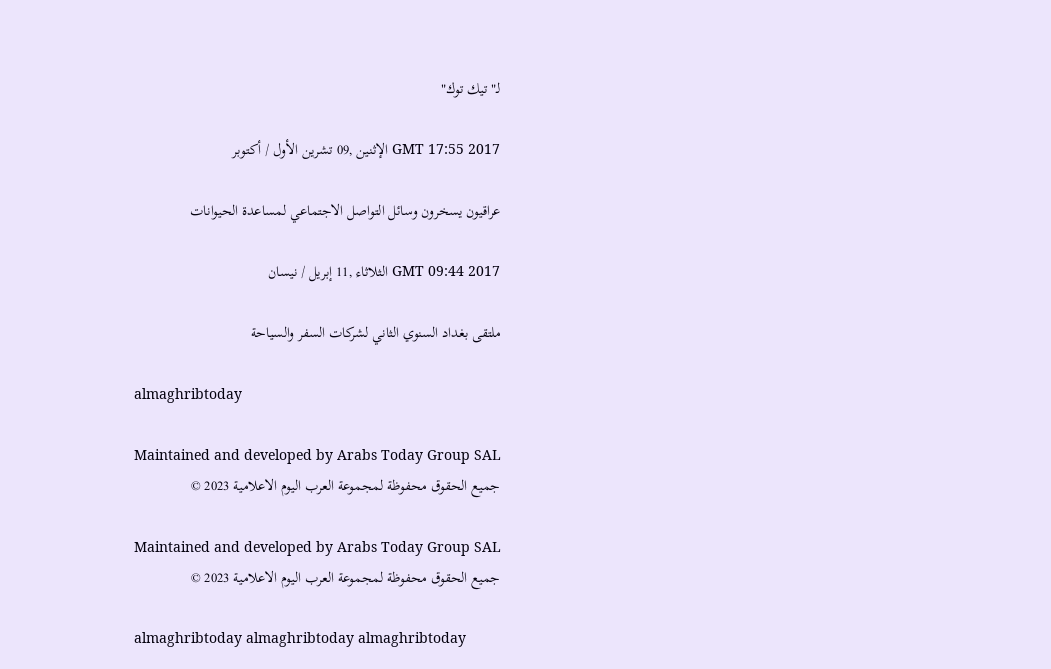لـ"تيك توك"

GMT 17:55 2017 الإثنين ,09 تشرين الأول / أكتوبر

عراقيون يسخرون وسائل التواصل الاجتماعي لمساعدة الحيوانات

GMT 09:44 2017 الثلاثاء ,11 إبريل / نيسان

ملتقى بغداد السنوي الثاني لشركات السفر والسياحة

almaghribtoday

Maintained and developed by Arabs Today Group SAL
جميع الحقوق محفوظة لمجموعة العرب اليوم الاعلامية 2023 ©

Maintained and developed by Arabs Today Group SAL
جميع الحقوق محفوظة لمجموعة العرب اليوم الاعلامية 2023 ©

almaghribtoday almaghribtoday almaghribtoday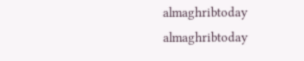almaghribtoday
almaghribtoday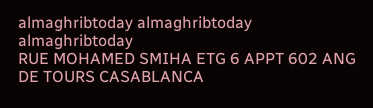almaghribtoday almaghribtoday
almaghribtoday
RUE MOHAMED SMIHA ETG 6 APPT 602 ANG DE TOURS CASABLANCA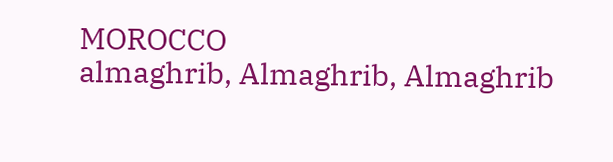MOROCCO
almaghrib, Almaghrib, Almaghrib